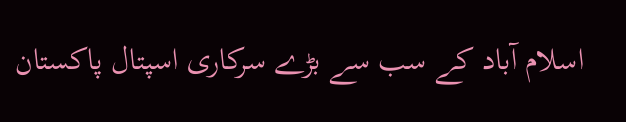اسلام آباد کے سب سے بڑے سرکاری اسپتال پاکستان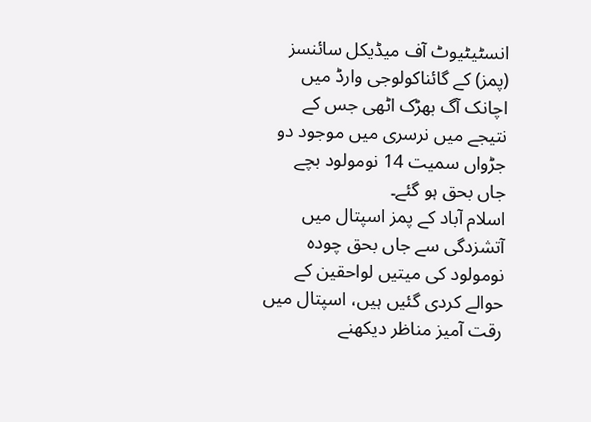انسٹیٹیوٹ آف میڈیکل سائنسز (پمز) کے گائناکولوجی وارڈ میں اچانک آگ بھڑک اٹھی جس کے نتیجے میں نرسری میں موجود دو جڑواں سمیت 14 نومولود بچے جاں بحق ہو گئے۔
اسلام آباد کے پمز اسپتال میں آتشزدگی سے جاں بحق چودہ نومولود کی میتیں لواحقین کے حوالے کردی گئیں ہیں، اسپتال میں رقت آمیز مناظر دیکھنے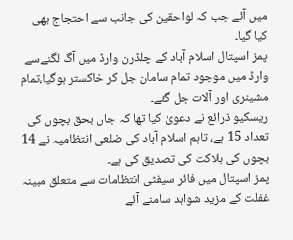میں آئے جب کہ لواحقین کی جانب سے احتجاج بھی کیا گیا۔
پمز اسپتال اسلام آباد کے چلڈرن وارڈ میں آگ لگنےسے وارڈ میں موجود تمام سامان جل کر خاکستر ہوگیا،تمام مشینری اور آلات جل گئے۔
ریسکیو ذرائع نے دعویٰ کیا تھا کہ جاں بحق بچوں کی تعداد 15 ہے، تاہم اسلام آباد کی ضلعی انتظامیہ نے 14 بچوں کی ہلاکت کی تصدیق کی ہے۔
پمز اسپتال میں فائر سیفٹی انتظامات سے متعلق مبینہ غفلت کے مزید شواہد سامنے آئے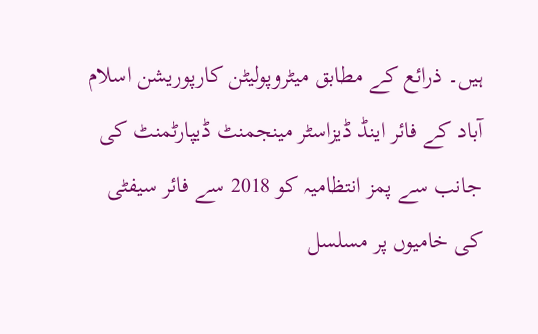ہیں۔ ذرائع کے مطابق میٹروپولیٹن کارپوریشن اسلام آباد کے فائر اینڈ ڈیزاسٹر مینجمنٹ ڈیپارٹمنٹ کی جانب سے پمز انتظامیہ کو 2018 سے فائر سیفٹی کی خامیوں پر مسلسل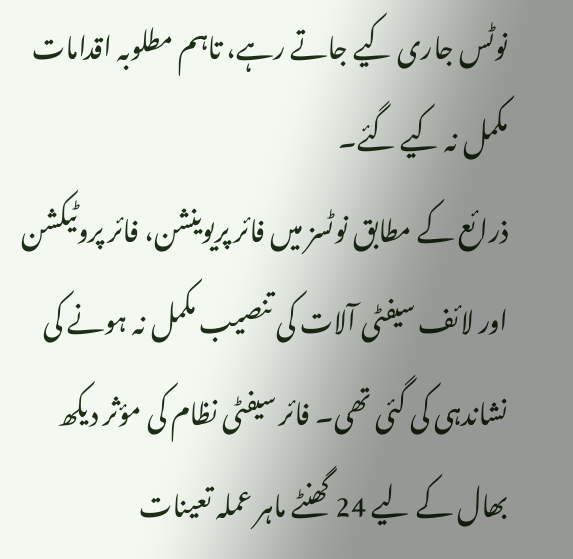نوٹس جاری کیے جاتے رہے، تاہم مطلوبہ اقدامات مکمل نہ کیے گئے۔
ذرائع کے مطابق نوٹسز میں فائر پریوینشن، فائر پروٹیکشن اور لائف سیفٹی آلات کی تنصیب مکمل نہ ہونے کی نشاندہی کی گئی تھی۔ فائر سیفٹی نظام کی مؤثر دیکھ بھال کے لیے 24 گھنٹے ماہر عملہ تعینات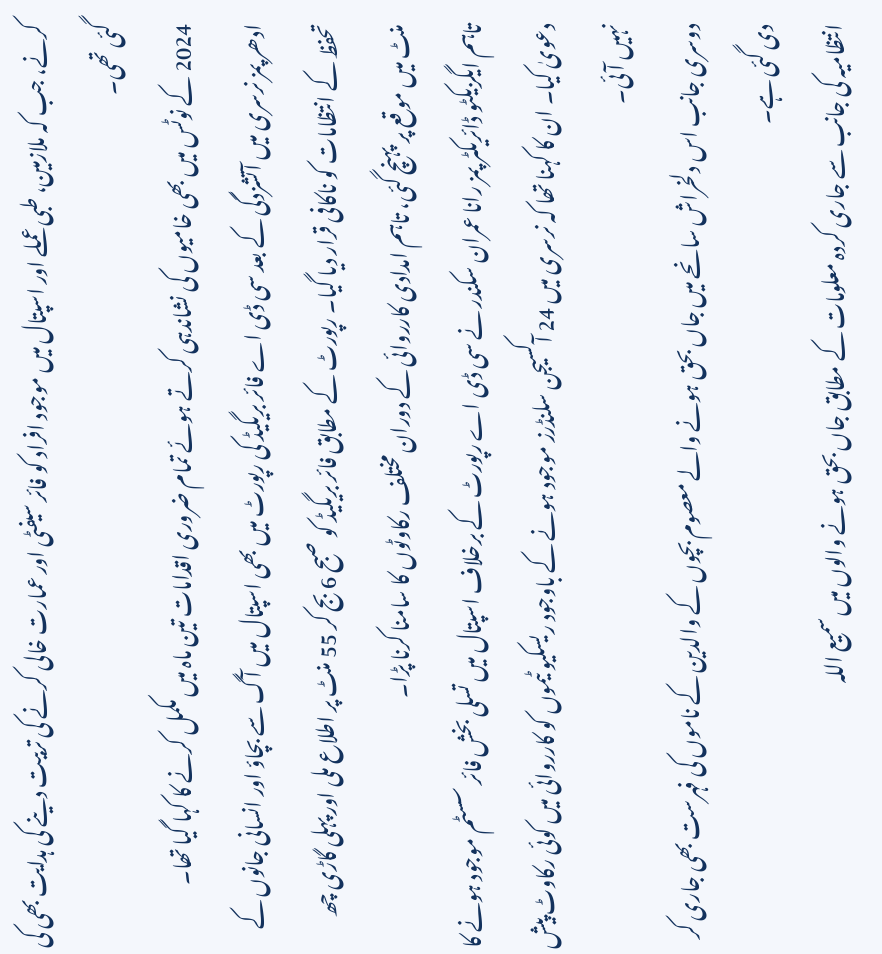کرنے، جب کہ ملازمین، طبی عملے اور اسپتال میں موجود افراد کو فائر سیفٹی اور عمارت خالی کرنے کی تربیت دینے کی ہدایت بھی کی گئی تھی۔
2024 کے نوٹس میں بھی خامیوں کی نشاندہی کرتے ہوئے تمام ضروری اقدامات تین ماہ میں مکمل کرنے کا کہا گیا تھا۔
ادھر پمز نرسری میں آتشزدگی کے بعد سی ڈی اے فائر بریگیڈ کی رپورٹ میں بھی اسپتال میں آگ سے بچاؤ اور انسانی جانوں کے تحفظ کے انتظامات کو ناکافی قرار دیا گیا۔ رپورٹ کے مطابق فائر بریگیڈ کو صبح 6 بج کر 55 منٹ پر اطلاع ملی اور پہلی گاڑی چھ منٹ میں موقع پر پہنچ گئی، تاہم امدادی کارروائی کے دوران مختلف رکاوٹوں کا سامنا کرنا پڑا۔
تاہم ایگزیکٹو ڈائریکٹر پمز رانا عمران سکندر نے سی ڈی اے رپورٹ کے برخلاف اسپتال میں تسلی بخش فائر سسٹم موجود ہونے کا دعویٰ کیا۔ ان کا کہنا تھا کہ نرسری میں 24 آکسیجن سلنڈرز موجود ہونے کے باوجود ریسکیو ٹیموں کو کارروائی میں کوئی رکاوٹ پیش نہیں آئی۔
دوسری جانب اس دلخراش سانحے میں جاں بحق ہونے والے معصوم بچوں کے والدین کے ناموں کی فہرست بھی جاری کر دی گئی ہے۔
انتظامیہ کی جانب سے جاری کردہ معلومات کے مطابق جاں بحق ہونے والوں میں سمیع اللہ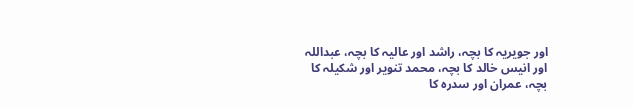اور جویریہ کا بچہ، راشد اور عالیہ کا بچہ، عبداللہ اور انیس خالد کا بچہ، محمد تنویر اور شکیلہ کا بچہ، عمران اور سدرہ کا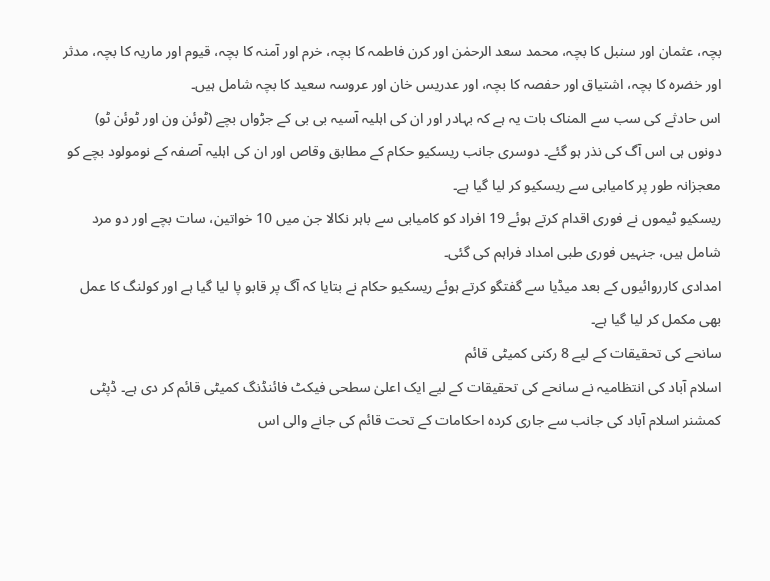بچہ، عثمان اور سنبل کا بچہ، محمد سعد الرحمٰن اور کرن فاطمہ کا بچہ، خرم اور آمنہ کا بچہ، قیوم اور ماریہ کا بچہ، مدثر اور خضرہ کا بچہ، اشتیاق اور حفصہ کا بچہ، اور عدریس خان اور عروسہ سعید کا بچہ شامل ہیں۔
اس حادثے کی سب سے المناک بات یہ ہے کہ بہادر اور ان کی اہلیہ آسیہ بی بی کے جڑواں بچے (ٹوئن ون اور ٹوئن ٹو) دونوں ہی اس آگ کی نذر ہو گئے۔ دوسری جانب ریسکیو حکام کے مطابق وقاص اور ان کی اہلیہ آصفہ کے نومولود بچے کو معجزانہ طور پر کامیابی سے ریسکیو کر لیا گیا ہے۔
ریسکیو ٹیموں نے فوری اقدام کرتے ہوئے 19 افراد کو کامیابی سے باہر نکالا جن میں 10 خواتین، سات بچے اور دو مرد شامل ہیں، جنہیں فوری طبی امداد فراہم کی گئی۔
امدادی کارروائیوں کے بعد میڈیا سے گفتگو کرتے ہوئے ریسکیو حکام نے بتایا کہ آگ پر قابو پا لیا گیا ہے اور کولنگ کا عمل بھی مکمل کر لیا گیا ہے۔
سانحے کی تحقیقات کے لیے 8 رکنی کمیٹی قائم
اسلام آباد کی انتظامیہ نے سانحے کی تحقیقات کے لیے ایک اعلیٰ سطحی فیکٹ فائنڈنگ کمیٹی قائم کر دی ہے۔ ڈپٹی کمشنر اسلام آباد کی جانب سے جاری کردہ احکامات کے تحت قائم کی جانے والی اس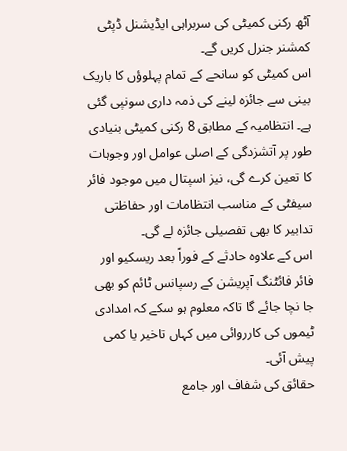آٹھ رکنی کمیٹی کی سربراہی ایڈیشنل ڈپٹی کمشنر جنرل کریں گے۔
اس کمیٹی کو سانحے کے تمام پہلوؤں کا باریک بینی سے جائزہ لینے کی ذمہ داری سونپی گئی ہے۔ انتظامیہ کے مطابق 8 رکنی کمیٹی بنیادی طور پر آتشزدگی کے اصلی عوامل اور وجوہات کا تعین کرے گی، نیز اسپتال میں موجود فائر سیفٹی کے مناسب انتظامات اور حفاظتی تدابیر کا بھی تفصیلی جائزہ لے گی۔
اس کے علاوہ حادثے کے فوراً بعد ریسکیو اور فائر فائٹنگ آپریشن کے رسپانس ٹائم کو بھی جا نچا جائے گا تاکہ معلوم ہو سکے کہ امدادی ٹیموں کی کارروائی میں کہاں تاخیر یا کمی پیش آئی۔
حقائق کی شفاف اور جامع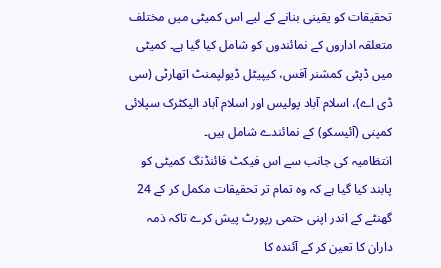تحقیقات کو یقینی بنانے کے لیے اس کمیٹی میں مختلف متعلقہ اداروں کے نمائندوں کو شامل کیا گیا ہے۔ کمیٹی میں ڈپٹی کمشنر آفس، کیپیٹل ڈیولپمنٹ اتھارٹی (سی ڈی اے)، اسلام آباد پولیس اور اسلام آباد الیکٹرک سپلائی کمپنی (آئیسکو) کے نمائندے شامل ہیں۔
انتظامیہ کی جانب سے اس فیکٹ فائنڈنگ کمیٹی کو پابند کیا گیا ہے کہ وہ تمام تر تحقیقات مکمل کر کے 24 گھنٹے کے اندر اپنی حتمی رپورٹ پیش کرے تاکہ ذمہ داران کا تعین کر کے آئندہ کا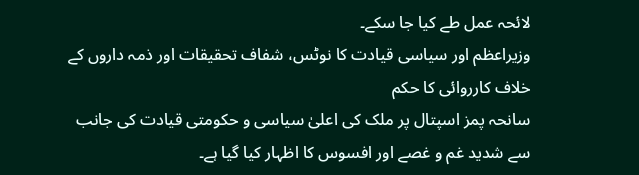لائحہ عمل طے کیا جا سکے۔
وزیراعظم اور سیاسی قیادت کا نوٹس، شفاف تحقیقات اور ذمہ داروں کے خلاف کارروائی کا حکم
سانحہ پمز اسپتال پر ملک کی اعلیٰ سیاسی و حکومتی قیادت کی جانب سے شدید غم و غصے اور افسوس کا اظہار کیا گیا ہے۔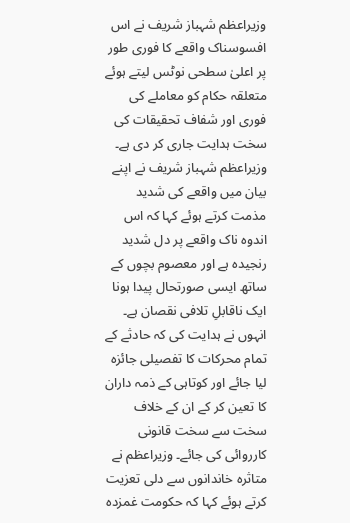وزیراعظم شہباز شریف نے اس افسوسناک واقعے کا فوری طور پر اعلیٰ سطحی نوٹس لیتے ہوئے متعلقہ حکام کو معاملے کی فوری اور شفاف تحقیقات کی سخت ہدایت جاری کر دی ہے۔
وزیراعظم شہباز شریف نے اپنے بیان میں واقعے کی شدید مذمت کرتے ہوئے کہا کہ اس اندوہ ناک واقعے پر دل شدید رنجیدہ ہے اور معصوم بچوں کے ساتھ ایسی صورتحال پیدا ہونا ایک ناقابلِ تلافی نقصان ہے۔
انہوں نے ہدایت کی کہ حادثے کے تمام محرکات کا تفصیلی جائزہ لیا جائے اور کوتاہی کے ذمہ داران کا تعین کر کے ان کے خلاف سخت سے سخت قانونی کارروائی کی جائے۔ وزیراعظم نے متاثرہ خاندانوں سے دلی تعزیت کرتے ہوئے کہا کہ حکومت غمزدہ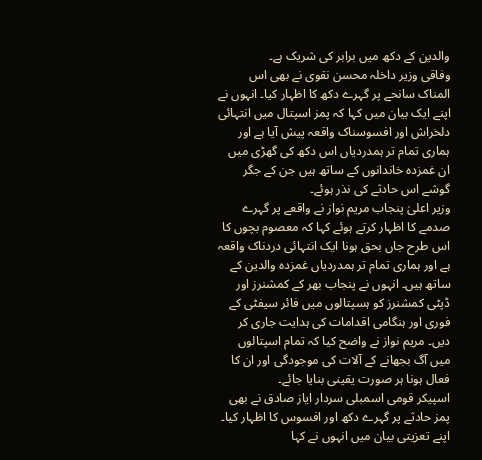والدین کے دکھ میں برابر کی شریک ہے۔
وفاقی وزیر داخلہ محسن نقوی نے بھی اس المناک سانحے پر گہرے دکھ کا اظہار کیا۔ انہوں نے اپنے ایک بیان میں کہا کہ پمز اسپتال میں انتہائی دلخراش اور افسوسناک واقعہ پیش آیا ہے اور ہماری تمام تر ہمدردیاں اس دکھ کی گھڑی میں ان غمزدہ خاندانوں کے ساتھ ہیں جن کے جگر گوشے اس حادثے کی نذر ہوئے۔
وزیر اعلیٰ پنجاب مریم نواز نے واقعے پر گہرے صدمے کا اظہار کرتے ہوئے کہا کہ معصوم بچوں کا اس طرح جاں بحق ہونا ایک انتہائی دردناک واقعہ ہے اور ہماری تمام تر ہمدردیاں غمزدہ والدین کے ساتھ ہیں۔ انہوں نے پنجاب بھر کے کمشنرز اور ڈپٹی کمشنرز کو ہسپتالوں میں فائر سیفٹی کے فوری اور ہنگامی اقدامات کی ہدایت جاری کر دیں۔ مریم نواز نے واضح کیا کہ تمام اسپتالوں میں آگ بجھانے کے آلات کی موجودگی اور ان کا فعال ہونا ہر صورت یقینی بنایا جائے۔
اسپیکر قومی اسمبلی سردار ایاز صادق نے بھی پمز حادثے پر گہرے دکھ اور افسوس کا اظہار کیا۔ اپنے تعزیتی بیان میں انہوں نے کہا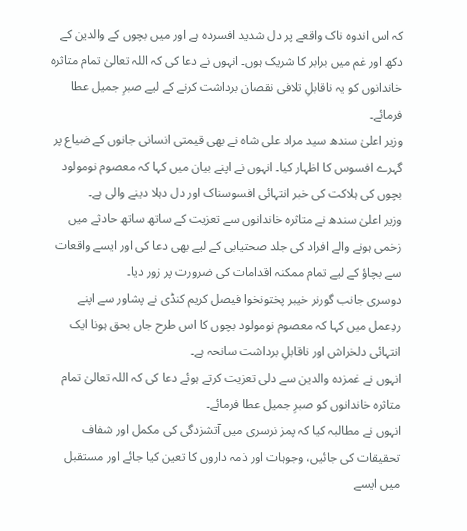کہ اس اندوہ ناک واقعے پر دل شدید افسردہ ہے اور میں بچوں کے والدین کے دکھ اور غم میں برابر کا شریک ہوں۔ انہوں نے دعا کی کہ اللہ تعالیٰ تمام متاثرہ خاندانوں کو یہ ناقابلِ تلافی نقصان برداشت کرنے کے لیے صبرِ جمیل عطا فرمائے۔
وزیر اعلیٰ سندھ سید مراد علی شاہ نے بھی قیمتی انسانی جانوں کے ضیاع پر گہرے افسوس کا اظہار کیا۔ انہوں نے اپنے بیان میں کہا کہ معصوم نومولود بچوں کی ہلاکت کی خبر انتہائی افسوسناک اور دل دہلا دینے والی ہے۔
وزیر اعلیٰ سندھ نے متاثرہ خاندانوں سے تعزیت کے ساتھ ساتھ حادثے میں زخمی ہونے والے افراد کی جلد صحتیابی کے لیے بھی دعا کی اور ایسے واقعات سے بچاؤ کے لیے تمام ممکنہ اقدامات کی ضرورت پر زور دیا۔
دوسری جانب گورنر خیبر پختونخوا فیصل کریم کنڈی نے پشاور سے اپنے ردِعمل میں کہا کہ معصوم نومولود بچوں کا اس طرح جاں بحق ہونا ایک انتہائی دلخراش اور ناقابلِ برداشت سانحہ ہے۔
انہوں نے غمزدہ والدین سے دلی تعزیت کرتے ہوئے دعا کی کہ اللہ تعالیٰ تمام متاثرہ خاندانوں کو صبرِ جمیل عطا فرمائے۔
انہوں نے مطالبہ کیا کہ پمز نرسری میں آتشزدگی کی مکمل اور شفاف تحقیقات کی جائیں، وجوہات اور ذمہ داروں کا تعین کیا جائے اور مستقبل میں ایسے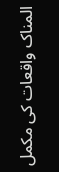المناک واقعات کی مکمل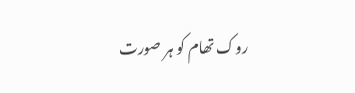روک تھام کو ہر صورت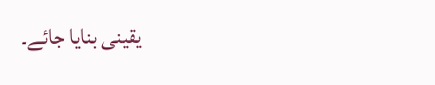یقینی بنایا جائے۔